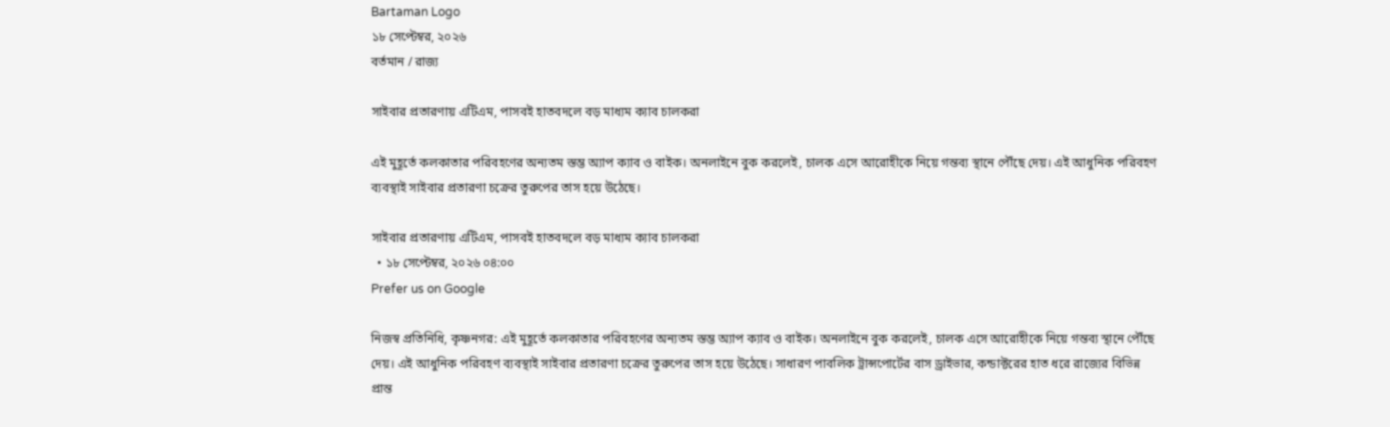Bartaman Logo
১৮ সেপ্টেম্বর, ২০২৬
বর্তমান / রাজ্য

সাইবার প্রতারণায় এটিএম, পাসবই হাতবদলে বড় মাধ্যম ক্যাব চালকরা

এই মুহূর্তে কলকাতার পরিবহণের অন্যতম স্তম্ভ অ্যাপ ক্যাব ও বাইক। অনলাইনে বুক করলেই, চালক এসে আরোহীকে নিয়ে গন্তব্য স্থানে পৌঁছে দেয়। এই আধুনিক পরিবহণ ব্যবস্থাই সাইবার প্রতারণা চক্রের তুরুপের তাস হয়ে উঠেছে।

সাইবার প্রতারণায় এটিএম, পাসবই হাতবদলে বড় মাধ্যম ক্যাব চালকরা
  • ১৮ সেপ্টেম্বর, ২০২৬ ০৪:০০
Prefer us on Google

নিজস্ব প্রতিনিধি, কৃষ্ণনগর: এই মুহূর্তে কলকাতার পরিবহণের অন্যতম স্তম্ভ অ্যাপ ক্যাব ও বাইক। অনলাইনে বুক করলেই, চালক এসে আরোহীকে নিয়ে গন্তব্য স্থানে পৌঁছে দেয়। এই আধুনিক পরিবহণ ব্যবস্থাই সাইবার প্রতারণা চক্রের তুরুপের তাস হয়ে উঠেছে। সাধারণ পাবলিক ট্রান্সপোর্টের বাস ড্রাইভার, কন্ডাক্টরের হাত ধরে রাজ্যের বিভিন্ন প্রান্ত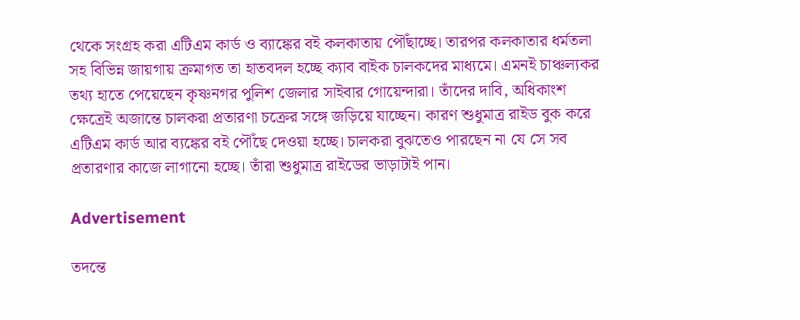থেকে সংগ্রহ করা এটিএম কার্ড ও ব্যাঙ্কের বই কলকাতায় পৌঁছাচ্ছে। তারপর কলকাতার ধর্মতলা সহ বিভিন্ন জায়গায় ক্রমাগত তা হাতবদল হচ্ছে ক্যাব বাইক চালকদের মাধ্যমে।‌ এমনই চাঞ্চল্যকর তথ্য হাতে পেয়েছেন কৃষ্ণনগর পুলিশ জেলার সাইবার গোয়েন্দারা। তাঁদের দাবি, অধিকাংশ ক্ষেত্রেই অজান্তে চালকরা প্রতারণা চক্রের সঙ্গে জড়িয়ে যাচ্ছেন। কারণ শুধুমাত্র রাইড বুক করে এটিএম কার্ড আর ব্যঙ্কের বই পৌঁছে দেওয়া হচ্ছে। চালকরা বুঝতেও পারছেন না যে সে সব প্রতারণার কাজে লাগানো হচ্ছে। তাঁরা শুধুমাত্র রাইডের ভাড়াটাই পান।

Advertisement

তদন্তে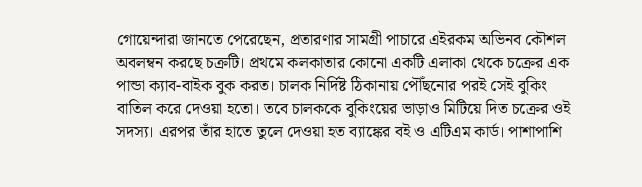গোয়েন্দারা জানতে পেরেছেন, প্রতারণার সামগ্রী পাচারে এইরকম অভিনব কৌশল অবলম্বন করছে চক্রটি। প্রথমে কলকাতার কোনো একটি এলাকা থেকে চক্রের এক পান্ডা ক্যাব-বাইক বুক করত। চালক নির্দিষ্ট ঠিকানায় পৌঁছনোর পরই সেই বুকিং বাতিল করে দেওয়া হতো। তবে চালককে বুকিংয়ের ভাড়াও মিটিয়ে দিত চক্রের ওই সদস্য। এরপর তাঁর হাতে তুলে দেওয়া হত ব্যাঙ্কের বই ও এটিএম কার্ড। পাশাপাশি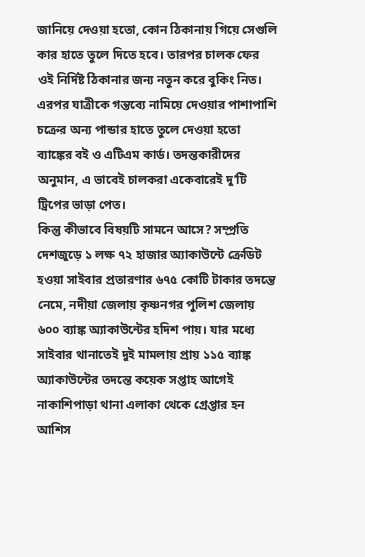জানিয়ে দেওয়া হতো, কোন ঠিকানায় গিয়ে সেগুলি কার হাতে তুলে দিতে হবে। তারপর চালক ফের ওই নির্দিষ্ট ঠিকানার জন্য নতুন করে বুকিং নিত। এরপর যাত্রীকে গন্তব্যে নামিয়ে দেওয়ার পাশাপাশি চক্রের অন্য পান্ডার হাতে তুলে দেওয়া হতো ব্যাঙ্কের বই ও এটিএম কার্ড। তদন্তকারীদের অনুমান, এ ভাবেই চালকরা একেবারেই দু’টি ট্রিপের ভাড়া পেত।
কিন্তু কীভাবে বিষয়টি সামনে আসে? সম্প্রতি দেশজুড়ে ১ লক্ষ ৭২ হাজার অ্যাকাউন্টে ক্রেডিট হওয়া সাইবার প্রতারণার ৬৭৫ কোটি টাকার তদন্তে নেমে, নদীয়া জেলায় কৃষ্ণনগর পুলিশ জেলায় ৬০০ ব্যাঙ্ক অ্যাকাউন্টের হদিশ পায়। যার মধ্যে সাইবার থানাতেই দুই মামলায় প্রায় ১১৫ ব্যাঙ্ক অ্যাকাউন্টের তদন্তে কয়েক সপ্তাহ আগেই নাকাশিপাড়া থানা এলাকা থেকে গ্রেপ্তার হন আশিস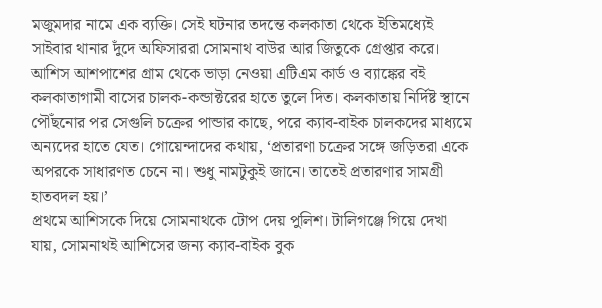মজুমদার নামে এক ব্যক্তি। সেই ঘটনার তদন্তে কলকাতা থেকে ইতিমধ্যেই সাইবার থানার দুঁদে অফিসাররা সোমনাথ বাউর আর জিতুকে গ্রেপ্তার করে।‌  আশিস আশপাশের গ্রাম থেকে ভাড়া নেওয়া এটিএম কার্ড ও ব্যাঙ্কের বই কলকাতাগামী বাসের চালক-কন্ডাক্টরের হাতে তুলে দিত। কলকাতায় নির্দিষ্ট স্থানে পৌঁছনোর পর সেগুলি চক্রের পান্ডার কাছে, পরে ক্যাব-বাইক চালকদের মাধ্যমে অন্যদের হাতে যেত। গোয়েন্দাদের কথায়, ‘প্রতারণা চক্রের সঙ্গে জড়িতরা একে অপরকে সাধারণত চেনে না।‌ শুধু নামটুকুই জানে। তাতেই প্রতারণার সামগ্রী হাতবদল হয়।’
প্রথমে আশিসকে দিয়ে সোমনাথকে টোপ দেয় পুলিশ। টালিগঞ্জে গিয়ে দেখা যায়, সোমনাথই আশিসের জন্য ক্যাব-বাইক বুক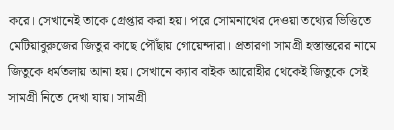করে। সেখানেই তাকে গ্রেপ্তার করা হয়। পরে সোমনাথের দেওয়া তথ্যের ভিত্তিতে মেটিয়াবুরুজের জিতুর কাছে পৌঁছায় গোয়েন্দারা। প্রতারণা সামগ্রী হস্তান্তরের নামে জিতুকে ধর্মতলায় আনা হয়। সেখানে ক্যাব বাইক আরোহীর থেকেই জিতুকে সেই সামগ্রী নিতে দেখা যায়। সামগ্রী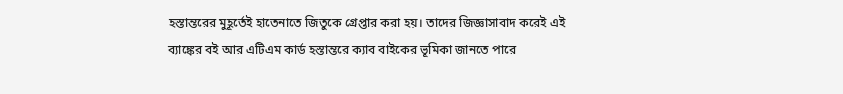হস্তান্তরের মুহূর্তেই হাতেনাতে জিতুকে গ্রেপ্তার করা হয়। তাদের জিজ্ঞাসাবাদ করেই এই ব্যাঙ্কের বই আর এটিএম কার্ড হস্তান্তরে ক্যাব বাইকের ভূমিকা জানতে পারে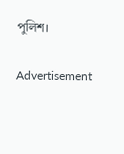পুলিশ।

Advertisement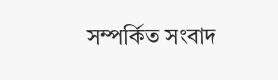সম্পর্কিত সংবাদ